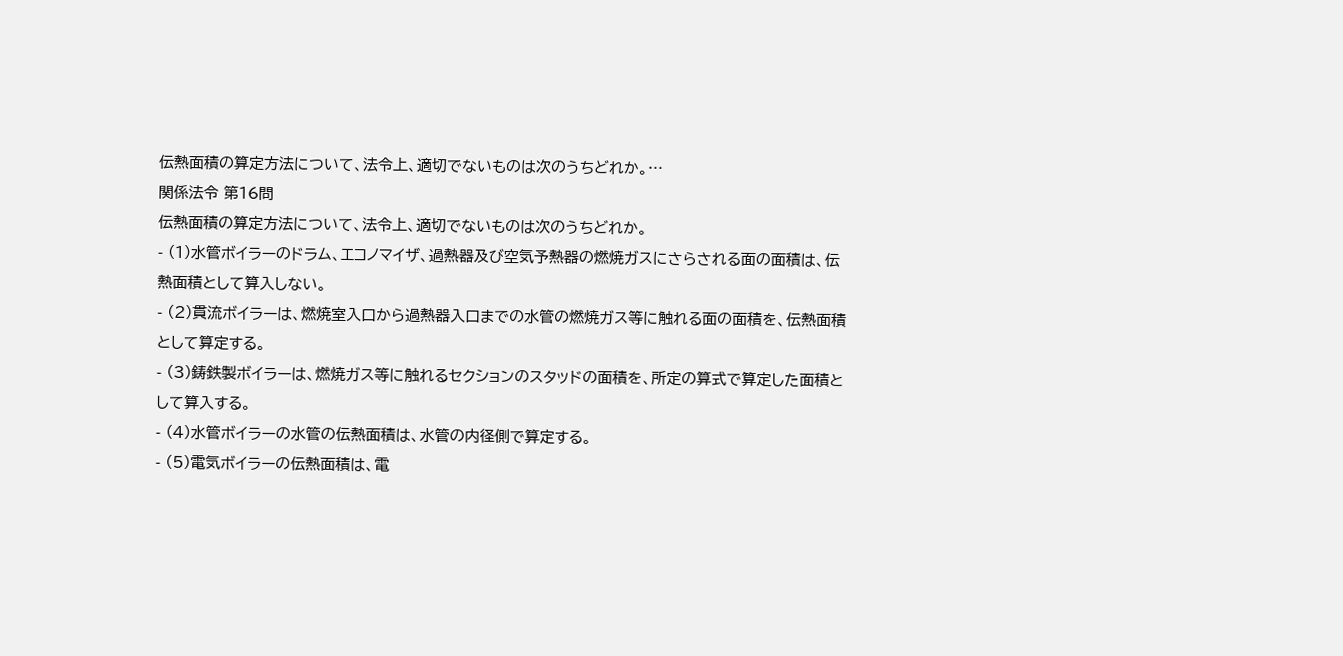伝熱面積の算定方法について、法令上、適切でないものは次のうちどれか。…
関係法令 第16問
伝熱面積の算定方法について、法令上、適切でないものは次のうちどれか。
- (1)水管ボイラーのドラム、エコノマイザ、過熱器及び空気予熱器の燃焼ガスにさらされる面の面積は、伝熱面積として算入しない。
- (2)貫流ボイラーは、燃焼室入口から過熱器入口までの水管の燃焼ガス等に触れる面の面積を、伝熱面積として算定する。
- (3)鋳鉄製ボイラーは、燃焼ガス等に触れるセクションのスタッドの面積を、所定の算式で算定した面積として算入する。
- (4)水管ボイラーの水管の伝熱面積は、水管の内径側で算定する。
- (5)電気ボイラーの伝熱面積は、電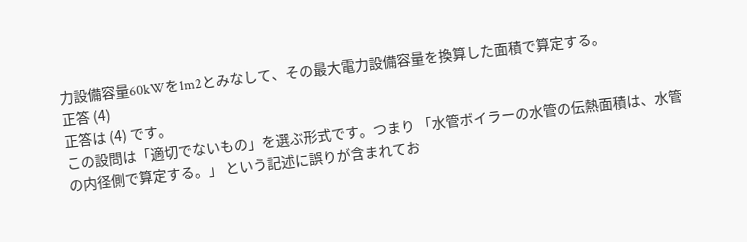力設備容量60kWを1m2とみなして、その最大電力設備容量を換算した面積で算定する。
正答 (4)
正答は (4) です。
この設問は「適切でないもの」を選ぶ形式です。つまり 「水管ボイラーの水管の伝熱面積は、水管の内径側で算定する。」 という記述に誤りが含まれてお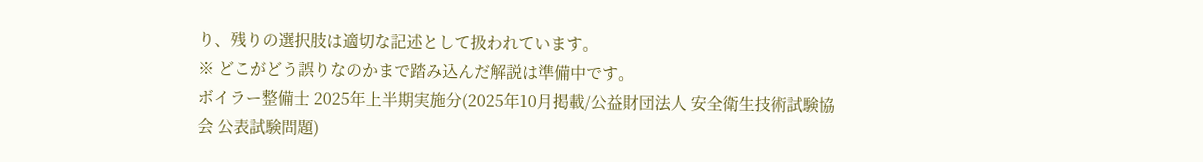り、残りの選択肢は適切な記述として扱われています。
※ どこがどう誤りなのかまで踏み込んだ解説は準備中です。
ボイラー整備士 2025年上半期実施分(2025年10月掲載/公益財団法人 安全衛生技術試験協会 公表試験問題)